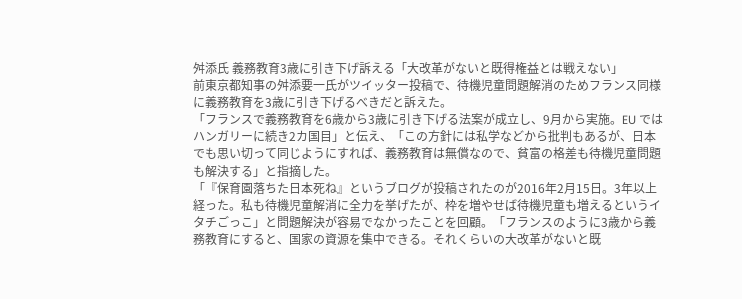舛添氏 義務教育3歳に引き下げ訴える「大改革がないと既得権益とは戦えない」
前東京都知事の舛添要一氏がツイッター投稿で、待機児童問題解消のためフランス同様に義務教育を3歳に引き下げるべきだと訴えた。
「フランスで義務教育を6歳から3歳に引き下げる法案が成立し、9月から実施。EU ではハンガリーに続き2カ国目」と伝え、「この方針には私学などから批判もあるが、日本でも思い切って同じようにすれば、義務教育は無償なので、貧富の格差も待機児童問題も解決する」と指摘した。
「『保育園落ちた日本死ね』というブログが投稿されたのが2016年2月15日。3年以上経った。私も待機児童解消に全力を挙げたが、枠を増やせば待機児童も増えるというイタチごっこ」と問題解決が容易でなかったことを回顧。「フランスのように3歳から義務教育にすると、国家の資源を集中できる。それくらいの大改革がないと既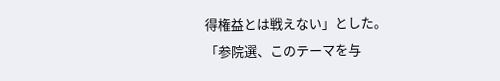得権益とは戦えない」とした。
「参院選、このテーマを与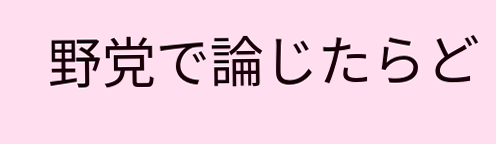野党で論じたらど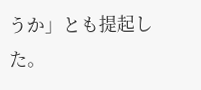うか」とも提起した。